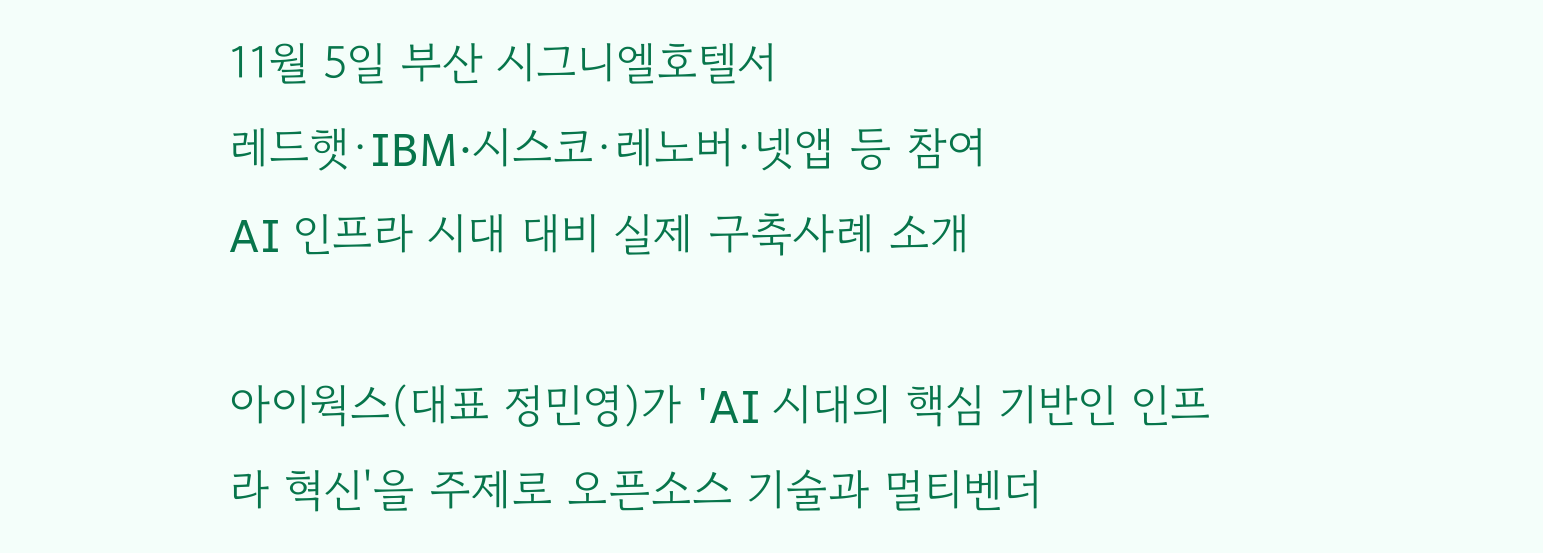11월 5일 부산 시그니엘호텔서
레드햇·IBM·시스코·레노버·넷앱 등 참여
AI 인프라 시대 대비 실제 구축사례 소개

아이웍스(대표 정민영)가 'AI 시대의 핵심 기반인 인프라 혁신'을 주제로 오픈소스 기술과 멀티벤더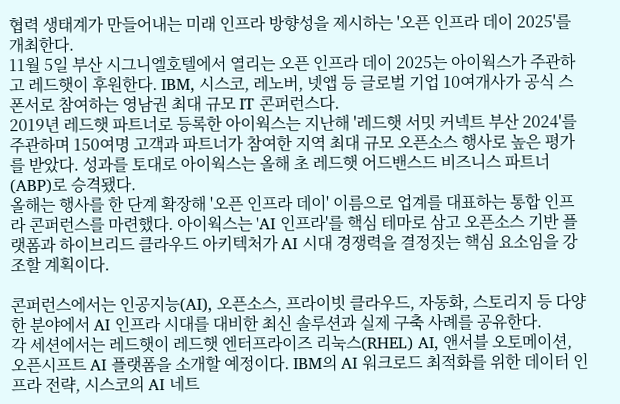협력 생태계가 만들어내는 미래 인프라 방향성을 제시하는 '오픈 인프라 데이 2025'를 개최한다.
11월 5일 부산 시그니엘호텔에서 열리는 오픈 인프라 데이 2025는 아이웍스가 주관하고 레드햇이 후원한다. IBM, 시스코, 레노버, 넷앱 등 글로벌 기업 10여개사가 공식 스폰서로 참여하는 영남권 최대 규모 IT 콘퍼런스다.
2019년 레드햇 파트너로 등록한 아이웍스는 지난해 '레드햇 서밋 커넥트 부산 2024'를 주관하며 150여명 고객과 파트너가 참여한 지역 최대 규모 오픈소스 행사로 높은 평가를 받았다. 성과를 토대로 아이웍스는 올해 초 레드햇 어드밴스드 비즈니스 파트너(ABP)로 승격됐다.
올해는 행사를 한 단계 확장해 '오픈 인프라 데이' 이름으로 업계를 대표하는 통합 인프라 콘퍼런스를 마련했다. 아이웍스는 'AI 인프라'를 핵심 테마로 삼고 오픈소스 기반 플랫폼과 하이브리드 클라우드 아키텍처가 AI 시대 경쟁력을 결정짓는 핵심 요소임을 강조할 계획이다.

콘퍼런스에서는 인공지능(AI), 오픈소스, 프라이빗 클라우드, 자동화, 스토리지 등 다양한 분야에서 AI 인프라 시대를 대비한 최신 솔루션과 실제 구축 사례를 공유한다.
각 세션에서는 레드햇이 레드햇 엔터프라이즈 리눅스(RHEL) AI, 앤서블 오토메이션, 오픈시프트 AI 플랫폼을 소개할 예정이다. IBM의 AI 워크로드 최적화를 위한 데이터 인프라 전략, 시스코의 AI 네트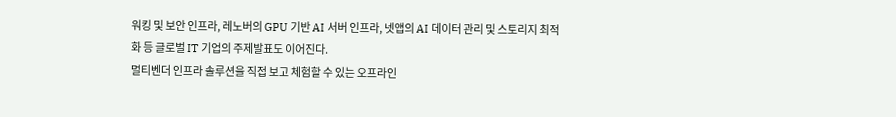워킹 및 보안 인프라, 레노버의 GPU 기반 AI 서버 인프라, 넷앱의 AI 데이터 관리 및 스토리지 최적화 등 글로벌 IT 기업의 주제발표도 이어진다.
멀티벤더 인프라 솔루션을 직접 보고 체험할 수 있는 오프라인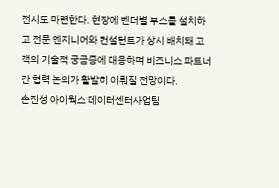전시도 마련한다. 현장에 벤더별 부스를 설치하고 전문 엔지니어와 컨설턴트가 상시 배치돼 고객의 기술적 궁금증에 대응하며 비즈니스 파트너 간 협력 논의가 활발히 이뤄질 전망이다.
손진성 아이웍스 데이터센터사업팀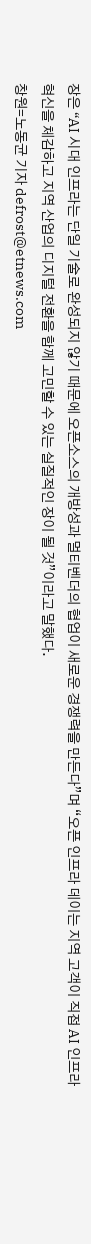장은 “AI 시대 인프라는 단일 기술로 완성되지 않기 때문에 오픈소스의 개방성과 멀티벤더의 협업이 새로운 경쟁력을 만든다”며 “오픈 인프라 데이는 지역 고객이 직접 AI 인프라 혁신을 체감하고 지역 산업의 디지털 전환을 함께 고민할 수 있는 실질적인 장이 될 것”이라고 말했다.
창원=노동균 기자 defrost@etnews.com